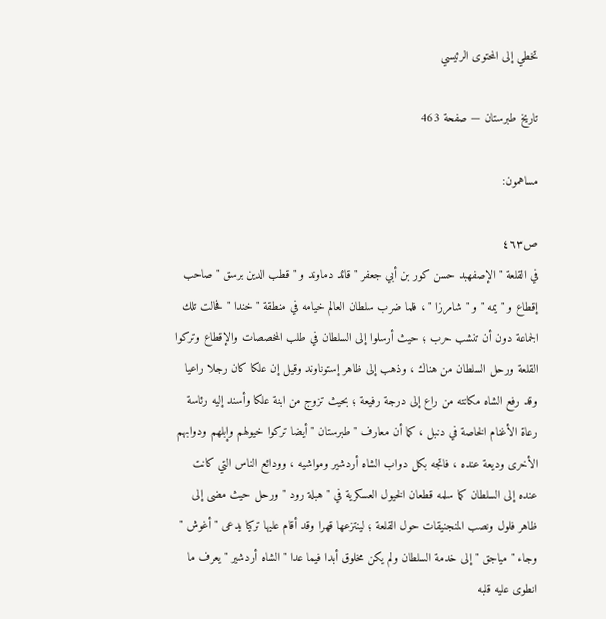تخطي إلى المحتوى الرئيسي

تاريخ طبرستان — صفحة 463

مساهمون:

ص٤٦٣
في القلعة " الإصفهبد حسن كور بن أبي جعفر " قائد دماوند و " قطب الدين برسق " صاحب إقطاع و " يمه " و " شامرزا " ، فلما ضرب سلطان العالم خيامه في منطقة " خندا " فحالت تلك الجماعة دون أن تنشب حرب ؛ حيث أرسلوا إلى السلطان في طلب المخصصات والإقطاع وتركوا القلعة ورحل السلطان من هناك ، وذهب إلى ظاهر إستوناوند وقيل إن علكا كان رجلا راعيا وقد رفع الشاه مكانته من راع إلى درجة رفيعة ؛ بحيث تزوج من ابنة علكا وأسند إليه رئاسة رعاة الأغنام الخاصة في دنبل ، كما أن معارف " طبرستان " أيضا تركوا خيولهم وإبلهم ودوابهم الأخرى وديعة عنده ، فاتجه بكل دواب الشاه أردشير ومواشيه ، وودائع الناس التي كانت عنده إلى السلطان كما سلمه قطعان الخيول العسكرية في " هبلة رود " ورحل حيث مضى إلى ظاهر فلول ونصب المنجنيقات حول القلعة ؛ لينتزعها قهرا وقد أقام عليها تركيا يدعى " أغوش " وجاء " مياجق " إلى خدمة السلطان ولم يكن مخلوق أبدا فيما عدا " الشاه أردشير " يعرف ما انطوى عليه قلبه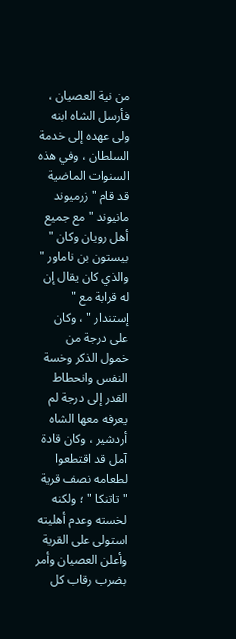من نية العصيان ، فأرسل الشاه ابنه ولى عهده إلى خدمة السلطان ، وفي هذه السنوات الماضية قد قام " زرميوند مانيوند " مع جميع أهل رويان وكان " بيستون بن ناماور " والذي كان يقال إن له قرابة مع " إستندار " ، وكان على درجة من خمول الذكر وخسة النفس وانحطاط القدر إلى درجة لم يعرفه معها الشاه أردشير ، وكان قادة آمل قد اقتطعوا لطعامه نصف قرية " تاتنكا " ؛ ولكنه لخسته وعدم أهليته استولى على القرية وأعلن العصيان وأمر بضرب رقاب كل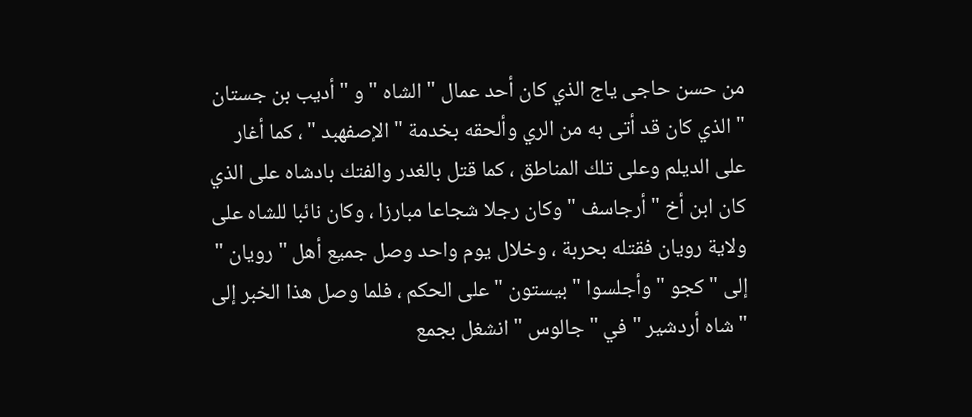من حسن حاجى ياج الذي كان أحد عمال " الشاه " و " أديب بن جستان " الذي كان قد أتى به من الري وألحقه بخدمة " الإصفهبد " ، كما أغار على الديلم وعلى تلك المناطق ، كما قتل بالغدر والفتك بادشاه على الذي كان ابن أخ " أرجاسف " وكان رجلا شجاعا مبارزا ، وكان نائبا للشاه على ولاية رويان فقتله بحربة ، وخلال يوم واحد وصل جميع أهل " رويان " إلى " كجو " وأجلسوا " بيستون " على الحكم ، فلما وصل هذا الخبر إلى " شاه أردشير " في " جالوس " انشغل بجمع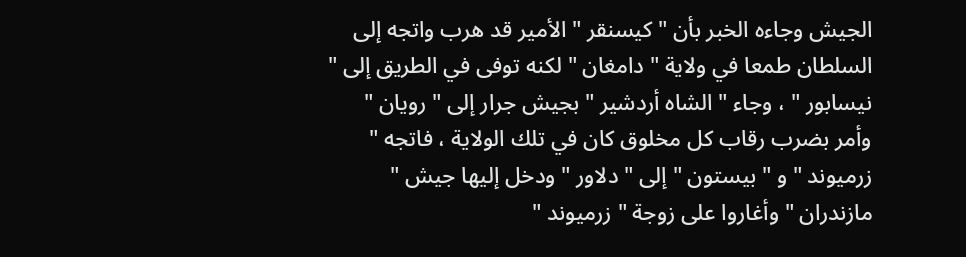الجيش وجاءه الخبر بأن " كيسنقر " الأمير قد هرب واتجه إلى السلطان طمعا في ولاية " دامغان " لكنه توفى في الطريق إلى " نيسابور " ، وجاء " الشاه أردشير " بجيش جرار إلى " رويان " وأمر بضرب رقاب كل مخلوق كان في تلك الولاية ، فاتجه " زرميوند " و " بيستون " إلى " دلاور " ودخل إليها جيش " مازندران " وأغاروا على زوجة " زرميوند "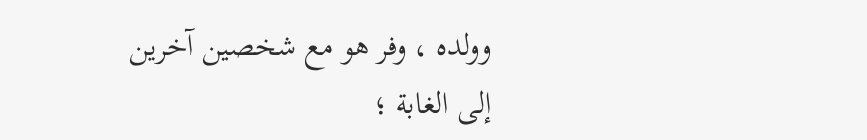وولده ، وفر هو مع شخصين آخرين إلى الغابة ؛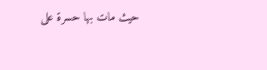حيث مات بها حسرة على